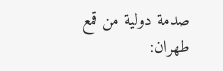صدمة دولية من قمع طهران: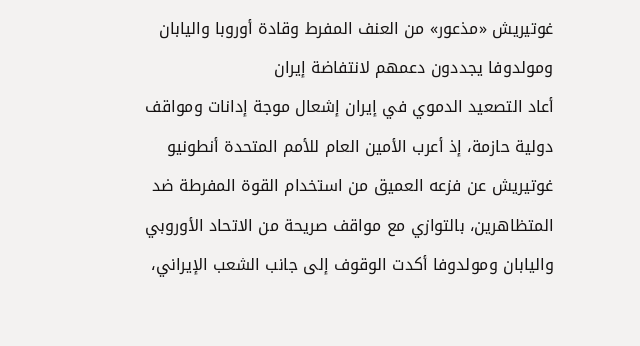غوتيريش «مذعور» من العنف المفرط وقادة أوروبا واليابان ومولدوفا يجددون دعمهم لانتفاضة إيران
أعاد التصعيد الدموي في إيران إشعال موجة إدانات ومواقف دولية حازمة، إذ أعرب الأمين العام للأمم المتحدة أنطونيو غوتيريش عن فزعه العميق من استخدام القوة المفرطة ضد المتظاهرين، بالتوازي مع مواقف صريحة من الاتحاد الأوروبي واليابان ومولدوفا أكدت الوقوف إلى جانب الشعب الإيراني،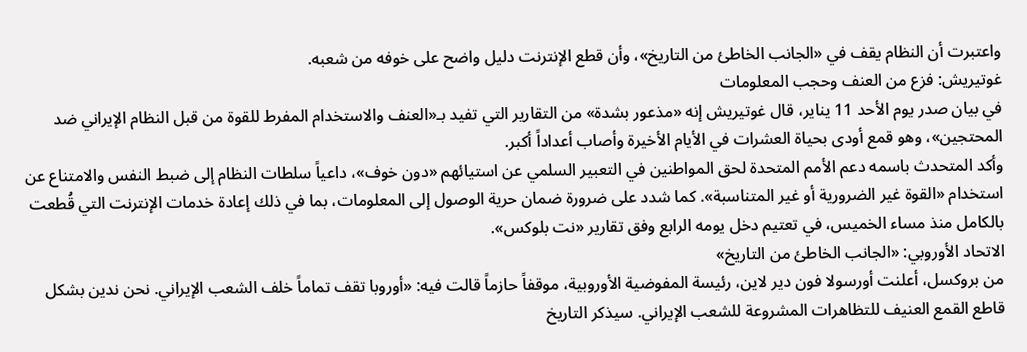واعتبرت أن النظام يقف في «الجانب الخاطئ من التاريخ»، وأن قطع الإنترنت دليل واضح على خوفه من شعبه.
غوتيريش: فزع من العنف وحجب المعلومات
في بيان صدر يوم الأحد 11 يناير، قال غوتيريش إنه «مذعور بشدة» من التقارير التي تفيد بـ«العنف والاستخدام المفرط للقوة من قبل النظام الإيراني ضد المحتجين»، وهو قمع أودى بحياة العشرات في الأيام الأخيرة وأصاب أعداداً أكبر.
وأكد المتحدث باسمه دعم الأمم المتحدة لحق المواطنين في التعبير السلمي عن استيائهم «دون خوف»، داعياً سلطات النظام إلى ضبط النفس والامتناع عن استخدام «القوة غير الضرورية أو غير المتناسبة». كما شدد على ضرورة ضمان حرية الوصول إلى المعلومات، بما في ذلك إعادة خدمات الإنترنت التي قُطعت بالكامل منذ مساء الخميس، في تعتيم دخل يومه الرابع وفق تقارير «نت بلوكس».
الاتحاد الأوروبي: «الجانب الخاطئ من التاريخ»
من بروكسل، أعلنت أورسولا فون دير لاين، رئيسة المفوضية الأوروبية، موقفاً حازماً قالت فيه: «أوروبا تقف تماماً خلف الشعب الإيراني. نحن ندين بشكل قاطع القمع العنيف للتظاهرات المشروعة للشعب الإيراني. سيذكر التاريخ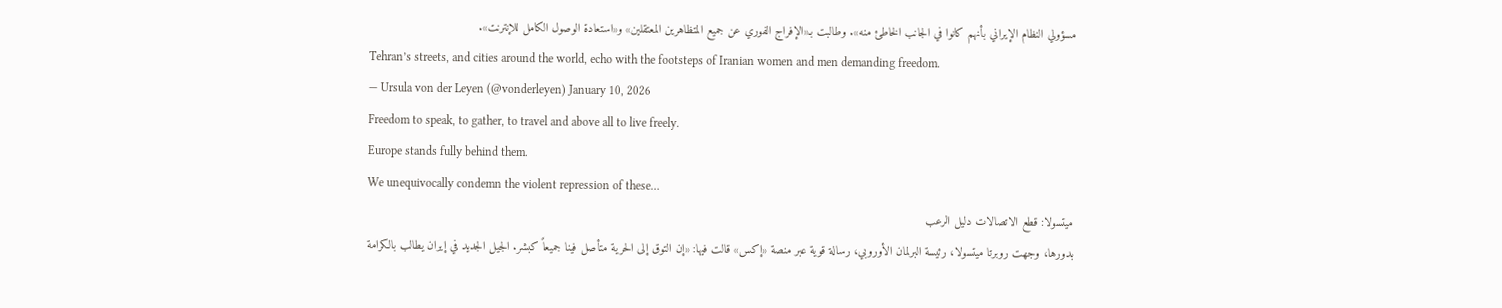مسؤولي النظام الإيراني بأنهم كانوا في الجانب الخاطئ منه». وطالبت بـ«الإفراج الفوري عن جميع المتظاهرين المعتقلين» و«استعادة الوصول الكامل للإنترنت».
Tehran’s streets, and cities around the world, echo with the footsteps of Iranian women and men demanding freedom.
— Ursula von der Leyen (@vonderleyen) January 10, 2026
Freedom to speak, to gather, to travel and above all to live freely.
Europe stands fully behind them.
We unequivocally condemn the violent repression of these…
ميتسولا: قطع الاتصالات دليل الرعب
بدورها، وجهت روبرتا ميتسولا، رئيسة البرلمان الأوروبي، رسالة قوية عبر منصة «إكس» قالت فيها: «إن التوق إلى الحرية متأصل فينا جميعاً كبشر. الجيل الجديد في إيران يطالب بالكرامة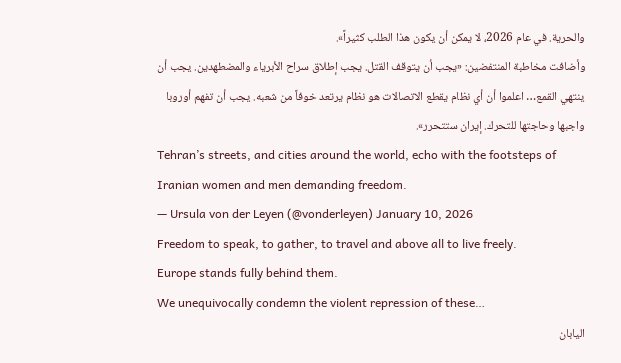والحرية. في عام 2026، لا يمكن أن يكون هذا الطلب كثيراً».
وأضافت مخاطبة المنتفضين: «يجب أن يتوقف القتل. يجب إطلاق سراح الأبرياء والمضطهدين. يجب أن ينتهي القمع… اعلموا أن أي نظام يقطع الاتصالات هو نظام يرتعد خوفاً من شعبه. يجب أن تفهم أوروبا واجبها وحاجتها للتحرك. إيران ستتحرر».
Tehran’s streets, and cities around the world, echo with the footsteps of Iranian women and men demanding freedom.
— Ursula von der Leyen (@vonderleyen) January 10, 2026
Freedom to speak, to gather, to travel and above all to live freely.
Europe stands fully behind them.
We unequivocally condemn the violent repression of these…
اليابان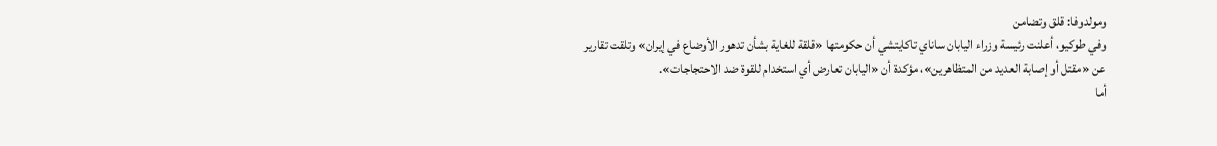ومولدوفا: قلق وتضامن
وفي طوكيو، أعلنت رئيسة وزراء اليابان ساناي تاكايتشي أن حكومتها «قلقة للغاية بشأن تدهور الأوضاع في إيران» وتلقت تقارير عن «مقتل أو إصابة العديد من المتظاهرين»، مؤكدة أن «اليابان تعارض أي استخدام للقوة ضد الاحتجاجات».
أما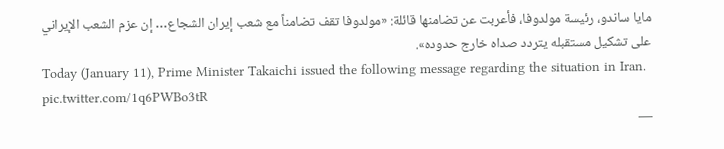مايا ساندو، رئيسة مولدوفا، فأعربت عن تضامنها قائلة: «مولدوفا تقف تضامناً مع شعب إيران الشجاع… إن عزم الشعب الإيراني على تشكيل مستقبله يتردد صداه خارج حدوده».
Today (January 11), Prime Minister Takaichi issued the following message regarding the situation in Iran. pic.twitter.com/1q6PWBo3tR
—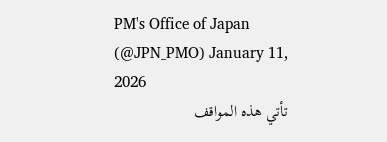PM's Office of Japan (@JPN_PMO) January 11, 2026
تأتي هذه المواقف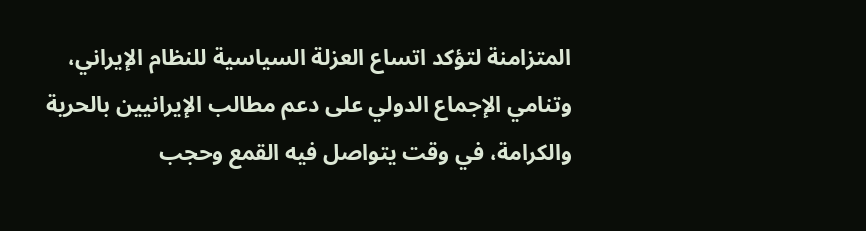المتزامنة لتؤكد اتساع العزلة السياسية للنظام الإيراني، وتنامي الإجماع الدولي على دعم مطالب الإيرانيين بالحرية والكرامة، في وقت يتواصل فيه القمع وحجب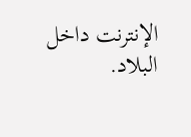الإنترنت داخل البلاد.